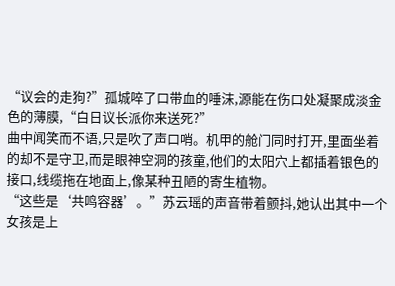“议会的走狗?”孤城啐了口带血的唾沫,源能在伤口处凝聚成淡金色的薄膜,“白日议长派你来送死?”
曲中闻笑而不语,只是吹了声口哨。机甲的舱门同时打开,里面坐着的却不是守卫,而是眼神空洞的孩童,他们的太阳穴上都插着银色的接口,线缆拖在地面上,像某种丑陋的寄生植物。
“这些是‘共鸣容器’。”苏云瑶的声音带着颤抖,她认出其中一个女孩是上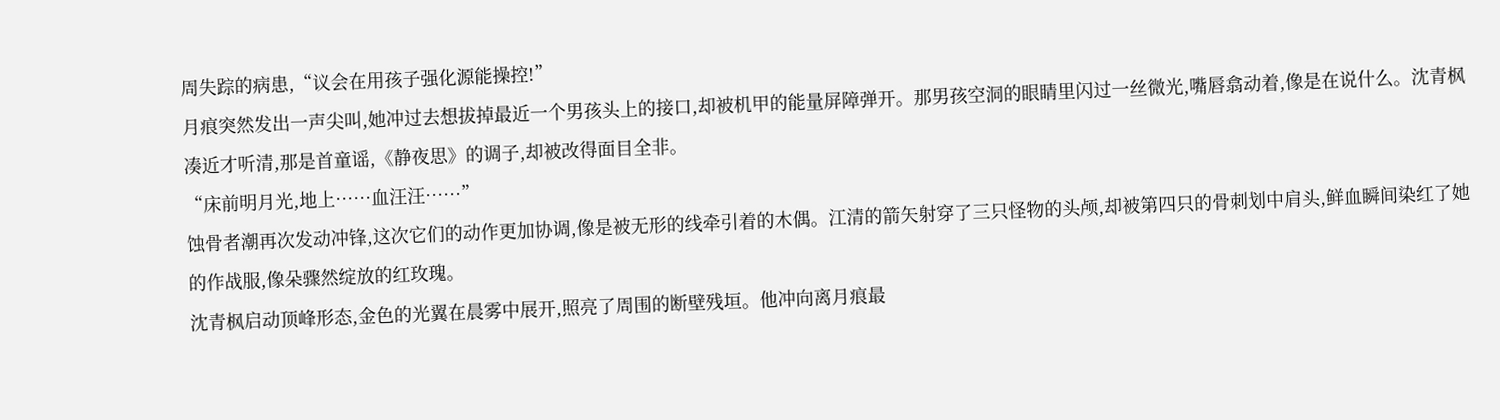周失踪的病患,“议会在用孩子强化源能操控!”
月痕突然发出一声尖叫,她冲过去想拔掉最近一个男孩头上的接口,却被机甲的能量屏障弹开。那男孩空洞的眼睛里闪过一丝微光,嘴唇翕动着,像是在说什么。沈青枫凑近才听清,那是首童谣,《静夜思》的调子,却被改得面目全非。
“床前明月光,地上……血汪汪……”
蚀骨者潮再次发动冲锋,这次它们的动作更加协调,像是被无形的线牵引着的木偶。江清的箭矢射穿了三只怪物的头颅,却被第四只的骨刺划中肩头,鲜血瞬间染红了她的作战服,像朵骤然绽放的红玫瑰。
沈青枫启动顶峰形态,金色的光翼在晨雾中展开,照亮了周围的断壁残垣。他冲向离月痕最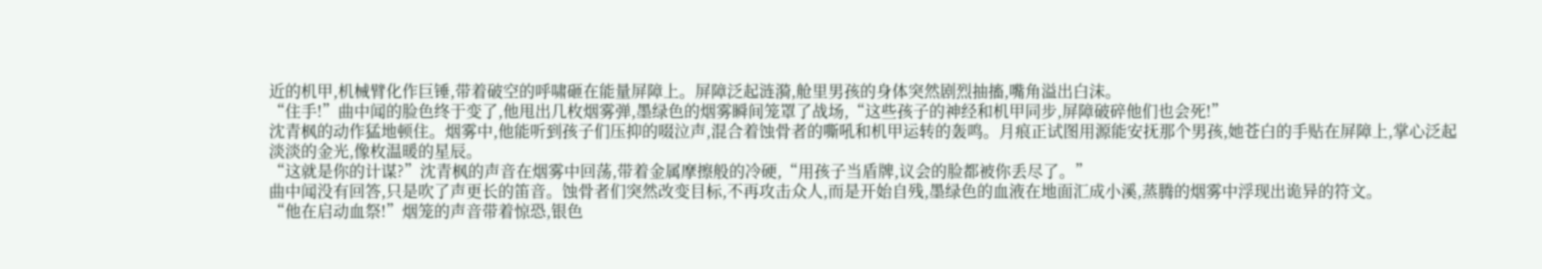近的机甲,机械臂化作巨锤,带着破空的呼啸砸在能量屏障上。屏障泛起涟漪,舱里男孩的身体突然剧烈抽搐,嘴角溢出白沫。
“住手!”曲中闻的脸色终于变了,他甩出几枚烟雾弹,墨绿色的烟雾瞬间笼罩了战场,“这些孩子的神经和机甲同步,屏障破碎他们也会死!”
沈青枫的动作猛地顿住。烟雾中,他能听到孩子们压抑的啜泣声,混合着蚀骨者的嘶吼和机甲运转的轰鸣。月痕正试图用源能安抚那个男孩,她苍白的手贴在屏障上,掌心泛起淡淡的金光,像枚温暖的星辰。
“这就是你的计谋?”沈青枫的声音在烟雾中回荡,带着金属摩擦般的冷硬,“用孩子当盾牌,议会的脸都被你丢尽了。”
曲中闻没有回答,只是吹了声更长的笛音。蚀骨者们突然改变目标,不再攻击众人,而是开始自残,墨绿色的血液在地面汇成小溪,蒸腾的烟雾中浮现出诡异的符文。
“他在启动血祭!”烟笼的声音带着惊恐,银色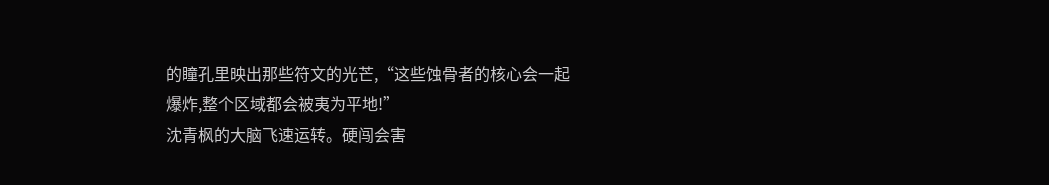的瞳孔里映出那些符文的光芒,“这些蚀骨者的核心会一起爆炸,整个区域都会被夷为平地!”
沈青枫的大脑飞速运转。硬闯会害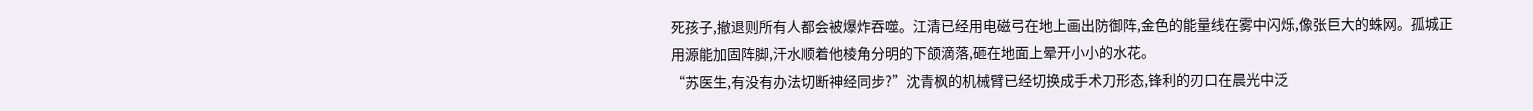死孩子,撤退则所有人都会被爆炸吞噬。江清已经用电磁弓在地上画出防御阵,金色的能量线在雾中闪烁,像张巨大的蛛网。孤城正用源能加固阵脚,汗水顺着他棱角分明的下颌滴落,砸在地面上晕开小小的水花。
“苏医生,有没有办法切断神经同步?”沈青枫的机械臂已经切换成手术刀形态,锋利的刃口在晨光中泛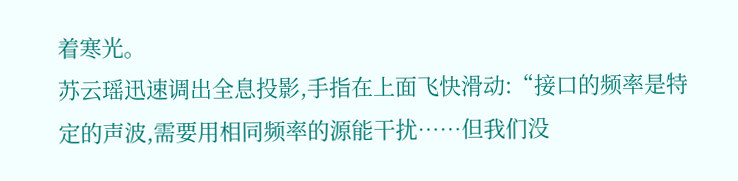着寒光。
苏云瑶迅速调出全息投影,手指在上面飞快滑动:“接口的频率是特定的声波,需要用相同频率的源能干扰……但我们没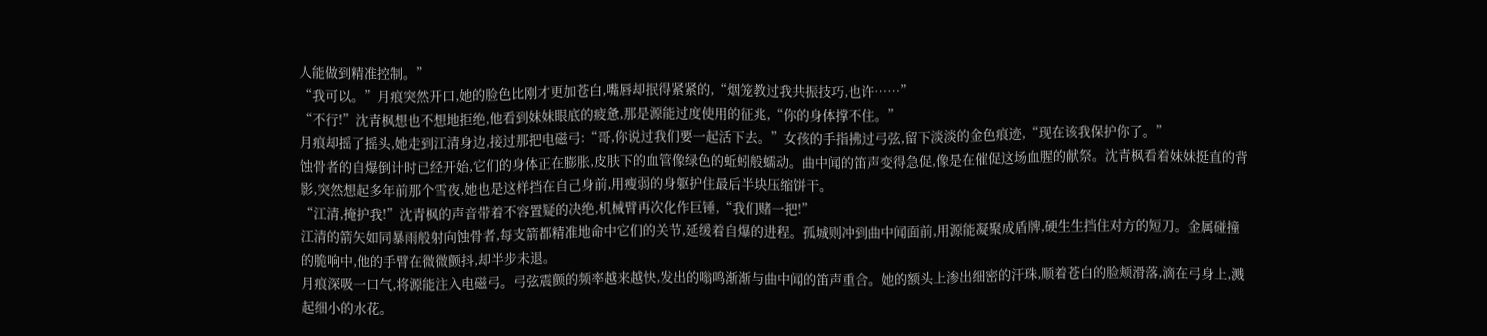人能做到精准控制。”
“我可以。”月痕突然开口,她的脸色比刚才更加苍白,嘴唇却抿得紧紧的,“烟笼教过我共振技巧,也许……”
“不行!”沈青枫想也不想地拒绝,他看到妹妹眼底的疲惫,那是源能过度使用的征兆,“你的身体撑不住。”
月痕却摇了摇头,她走到江清身边,接过那把电磁弓:“哥,你说过我们要一起活下去。”女孩的手指拂过弓弦,留下淡淡的金色痕迹,“现在该我保护你了。”
蚀骨者的自爆倒计时已经开始,它们的身体正在膨胀,皮肤下的血管像绿色的蚯蚓般蠕动。曲中闻的笛声变得急促,像是在催促这场血腥的献祭。沈青枫看着妹妹挺直的背影,突然想起多年前那个雪夜,她也是这样挡在自己身前,用瘦弱的身躯护住最后半块压缩饼干。
“江清,掩护我!”沈青枫的声音带着不容置疑的决绝,机械臂再次化作巨锤,“我们赌一把!”
江清的箭矢如同暴雨般射向蚀骨者,每支箭都精准地命中它们的关节,延缓着自爆的进程。孤城则冲到曲中闻面前,用源能凝聚成盾牌,硬生生挡住对方的短刀。金属碰撞的脆响中,他的手臂在微微颤抖,却半步未退。
月痕深吸一口气,将源能注入电磁弓。弓弦震颤的频率越来越快,发出的嗡鸣渐渐与曲中闻的笛声重合。她的额头上渗出细密的汗珠,顺着苍白的脸颊滑落,滴在弓身上,溅起细小的水花。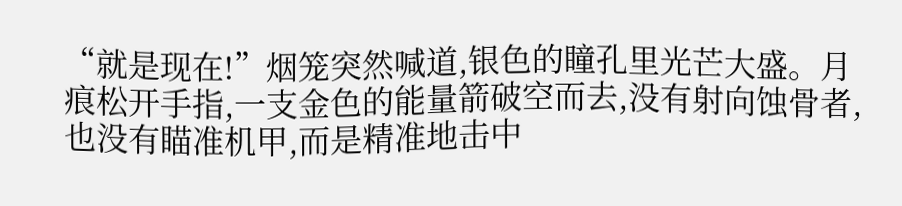“就是现在!”烟笼突然喊道,银色的瞳孔里光芒大盛。月痕松开手指,一支金色的能量箭破空而去,没有射向蚀骨者,也没有瞄准机甲,而是精准地击中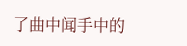了曲中闻手中的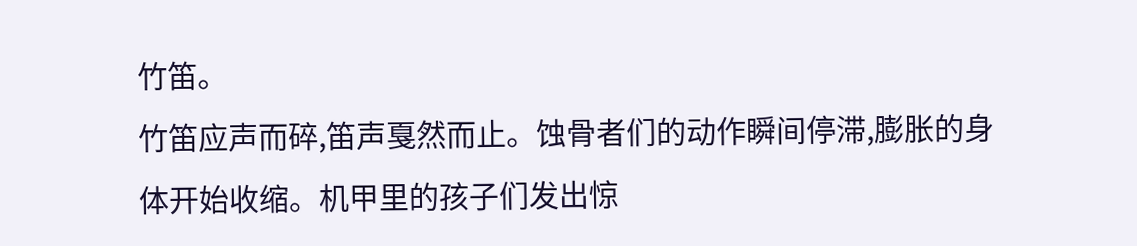竹笛。
竹笛应声而碎,笛声戛然而止。蚀骨者们的动作瞬间停滞,膨胀的身体开始收缩。机甲里的孩子们发出惊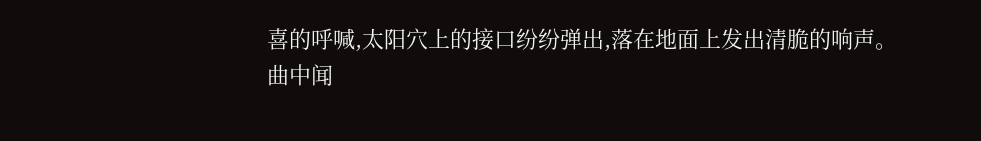喜的呼喊,太阳穴上的接口纷纷弹出,落在地面上发出清脆的响声。
曲中闻